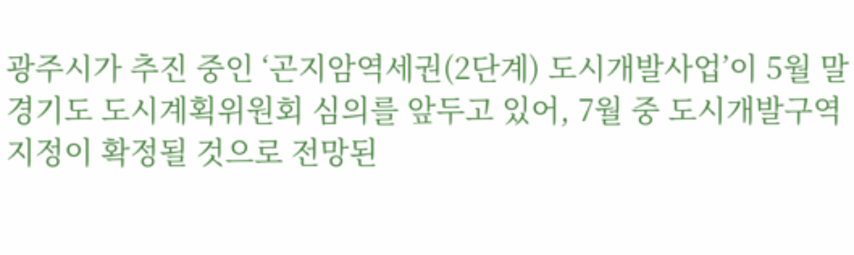광주시가 추진 중인 ‘곤지암역세권(2단계) 도시개발사업’이 5월 말 경기도 도시계획위원회 심의를 앞두고 있어, 7월 중 도시개발구역 지정이 확정될 것으로 전망된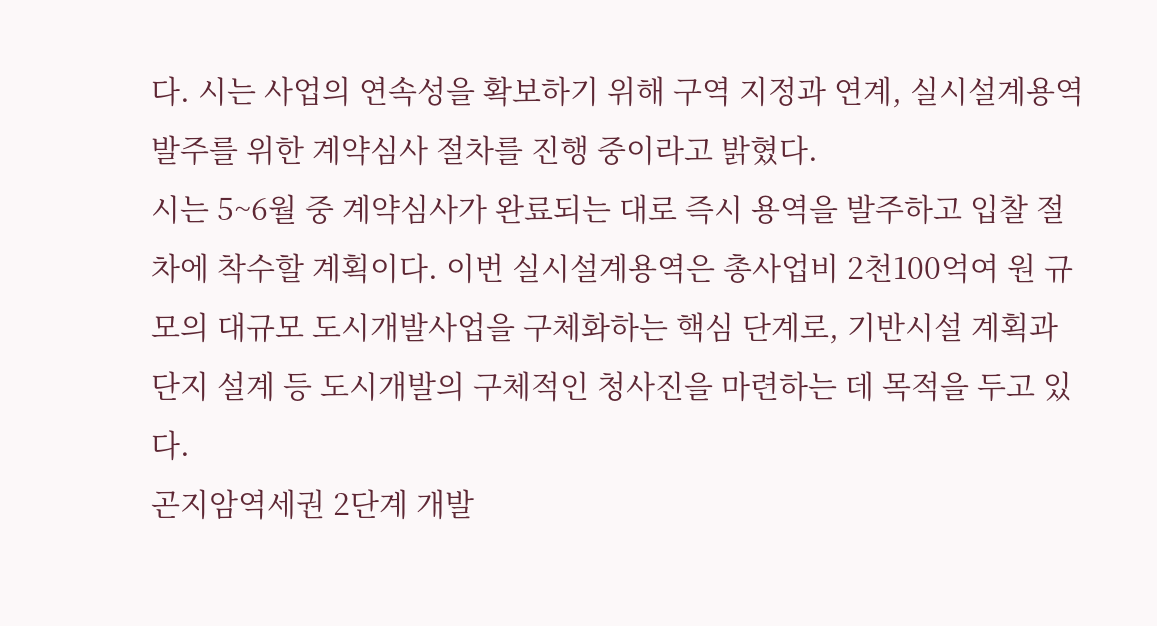다. 시는 사업의 연속성을 확보하기 위해 구역 지정과 연계, 실시설계용역 발주를 위한 계약심사 절차를 진행 중이라고 밝혔다.
시는 5~6월 중 계약심사가 완료되는 대로 즉시 용역을 발주하고 입찰 절차에 착수할 계획이다. 이번 실시설계용역은 총사업비 2천100억여 원 규모의 대규모 도시개발사업을 구체화하는 핵심 단계로, 기반시설 계획과 단지 설계 등 도시개발의 구체적인 청사진을 마련하는 데 목적을 두고 있다.
곤지암역세권 2단계 개발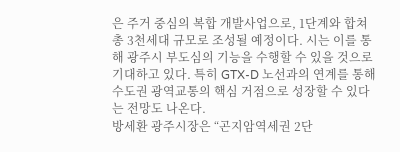은 주거 중심의 복합 개발사업으로, 1단계와 합쳐 총 3천세대 규모로 조성될 예정이다. 시는 이를 통해 광주시 부도심의 기능을 수행할 수 있을 것으로 기대하고 있다. 특히 GTX-D 노선과의 연계를 통해 수도권 광역교통의 핵심 거점으로 성장할 수 있다는 전망도 나온다.
방세환 광주시장은 “곤지암역세권 2단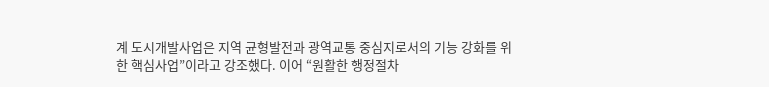계 도시개발사업은 지역 균형발전과 광역교통 중심지로서의 기능 강화를 위한 핵심사업”이라고 강조했다. 이어 “원활한 행정절차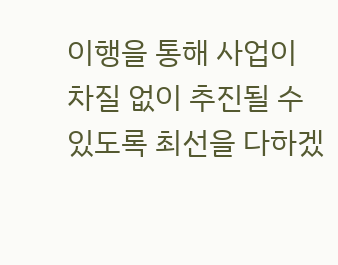이행을 통해 사업이 차질 없이 추진될 수 있도록 최선을 다하겠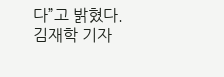다”고 밝혔다.
김재학 기자